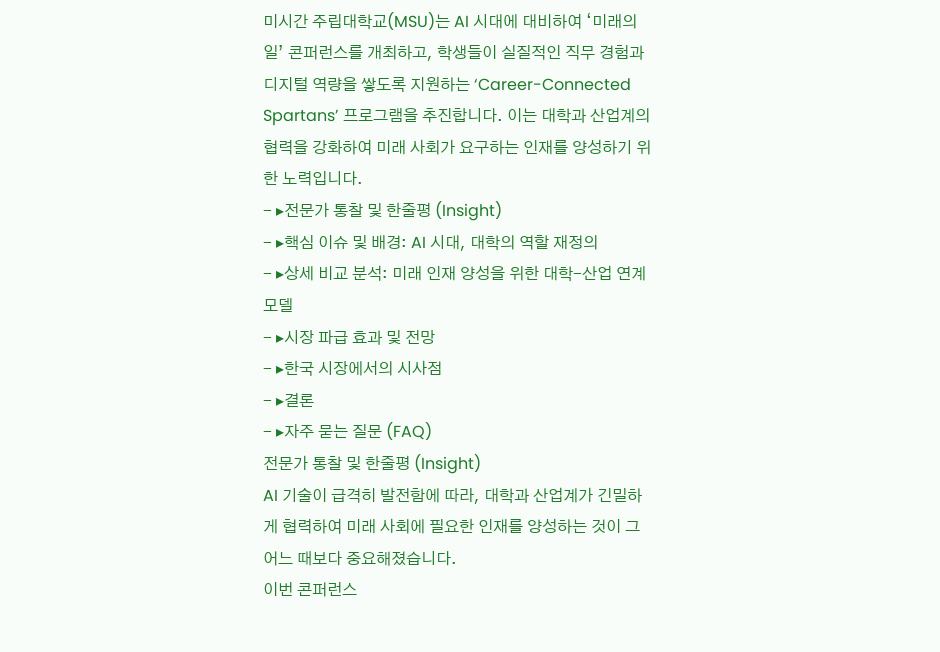미시간 주립대학교(MSU)는 AI 시대에 대비하여 ‘미래의 일’ 콘퍼런스를 개최하고, 학생들이 실질적인 직무 경험과 디지털 역량을 쌓도록 지원하는 ‘Career-Connected Spartans’ 프로그램을 추진합니다. 이는 대학과 산업계의 협력을 강화하여 미래 사회가 요구하는 인재를 양성하기 위한 노력입니다.
- ▸전문가 통찰 및 한줄평 (Insight)
- ▸핵심 이슈 및 배경: AI 시대, 대학의 역할 재정의
- ▸상세 비교 분석: 미래 인재 양성을 위한 대학-산업 연계 모델
- ▸시장 파급 효과 및 전망
- ▸한국 시장에서의 시사점
- ▸결론
- ▸자주 묻는 질문 (FAQ)
전문가 통찰 및 한줄평 (Insight)
AI 기술이 급격히 발전함에 따라, 대학과 산업계가 긴밀하게 협력하여 미래 사회에 필요한 인재를 양성하는 것이 그 어느 때보다 중요해졌습니다.
이번 콘퍼런스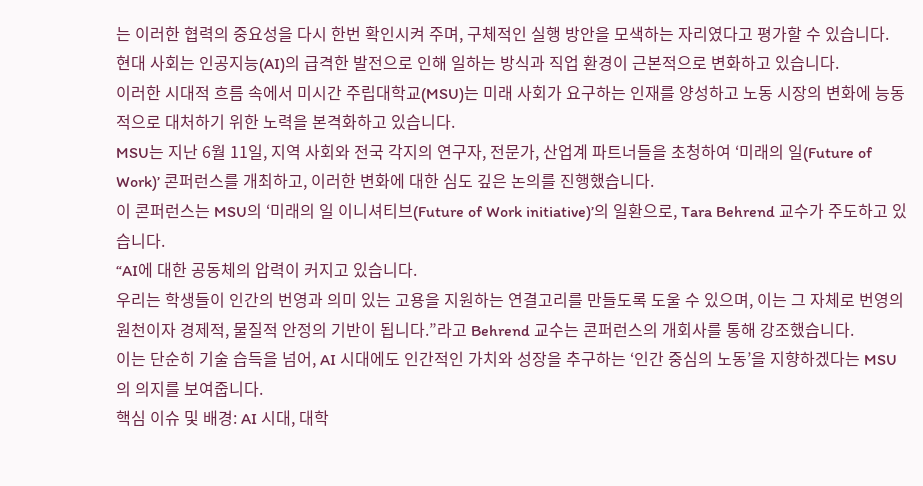는 이러한 협력의 중요성을 다시 한번 확인시켜 주며, 구체적인 실행 방안을 모색하는 자리였다고 평가할 수 있습니다.
현대 사회는 인공지능(AI)의 급격한 발전으로 인해 일하는 방식과 직업 환경이 근본적으로 변화하고 있습니다.
이러한 시대적 흐름 속에서 미시간 주립대학교(MSU)는 미래 사회가 요구하는 인재를 양성하고 노동 시장의 변화에 능동적으로 대처하기 위한 노력을 본격화하고 있습니다.
MSU는 지난 6월 11일, 지역 사회와 전국 각지의 연구자, 전문가, 산업계 파트너들을 초청하여 ‘미래의 일(Future of Work)’ 콘퍼런스를 개최하고, 이러한 변화에 대한 심도 깊은 논의를 진행했습니다.
이 콘퍼런스는 MSU의 ‘미래의 일 이니셔티브(Future of Work initiative)’의 일환으로, Tara Behrend 교수가 주도하고 있습니다.
“AI에 대한 공동체의 압력이 커지고 있습니다.
우리는 학생들이 인간의 번영과 의미 있는 고용을 지원하는 연결고리를 만들도록 도울 수 있으며, 이는 그 자체로 번영의 원천이자 경제적, 물질적 안정의 기반이 됩니다.”라고 Behrend 교수는 콘퍼런스의 개회사를 통해 강조했습니다.
이는 단순히 기술 습득을 넘어, AI 시대에도 인간적인 가치와 성장을 추구하는 ‘인간 중심의 노동’을 지향하겠다는 MSU의 의지를 보여줍니다.
핵심 이슈 및 배경: AI 시대, 대학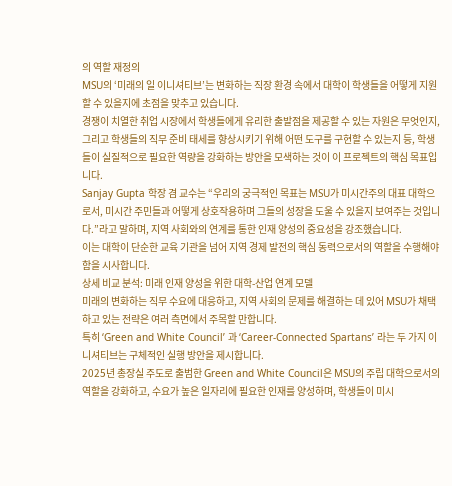의 역할 재정의
MSU의 ‘미래의 일 이니셔티브’는 변화하는 직장 환경 속에서 대학이 학생들을 어떻게 지원할 수 있을지에 초점을 맞추고 있습니다.
경쟁이 치열한 취업 시장에서 학생들에게 유리한 출발점을 제공할 수 있는 자원은 무엇인지, 그리고 학생들의 직무 준비 태세를 향상시키기 위해 어떤 도구를 구현할 수 있는지 등, 학생들이 실질적으로 필요한 역량을 강화하는 방안을 모색하는 것이 이 프로젝트의 핵심 목표입니다.
Sanjay Gupta 학장 겸 교수는 “우리의 궁극적인 목표는 MSU가 미시간주의 대표 대학으로서, 미시간 주민들과 어떻게 상호작용하며 그들의 성장을 도울 수 있을지 보여주는 것입니다.”라고 말하며, 지역 사회와의 연계를 통한 인재 양성의 중요성을 강조했습니다.
이는 대학이 단순한 교육 기관을 넘어 지역 경제 발전의 핵심 동력으로서의 역할을 수행해야 함을 시사합니다.
상세 비교 분석: 미래 인재 양성을 위한 대학-산업 연계 모델
미래의 변화하는 직무 수요에 대응하고, 지역 사회의 문제를 해결하는 데 있어 MSU가 채택하고 있는 전략은 여러 측면에서 주목할 만합니다.
특히 ‘Green and White Council’ 과 ‘Career-Connected Spartans’ 라는 두 가지 이니셔티브는 구체적인 실행 방안을 제시합니다.
2025년 총장실 주도로 출범한 Green and White Council은 MSU의 주립 대학으로서의 역할을 강화하고, 수요가 높은 일자리에 필요한 인재를 양성하며, 학생들이 미시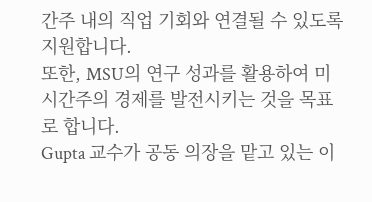간주 내의 직업 기회와 연결될 수 있도록 지원합니다.
또한, MSU의 연구 성과를 활용하여 미시간주의 경제를 발전시키는 것을 목표로 합니다.
Gupta 교수가 공동 의장을 맡고 있는 이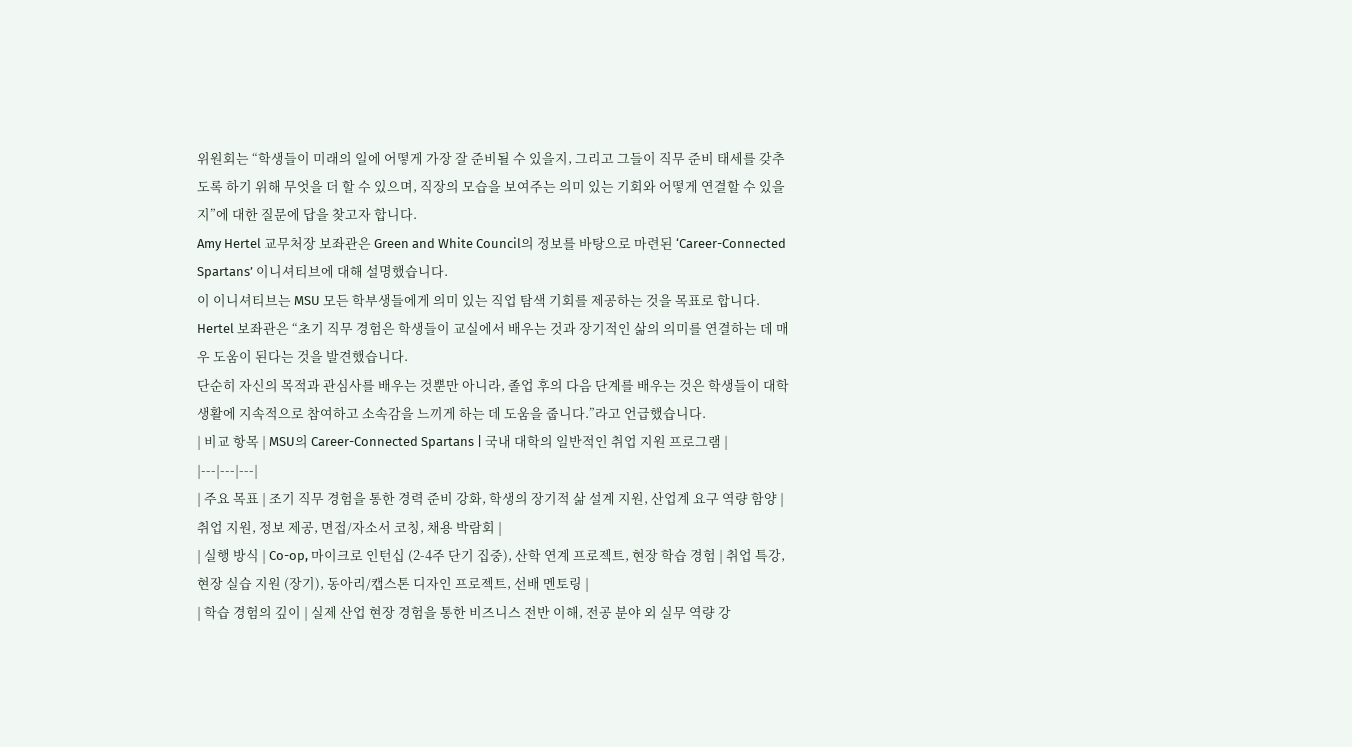위원회는 “학생들이 미래의 일에 어떻게 가장 잘 준비될 수 있을지, 그리고 그들이 직무 준비 태세를 갖추도록 하기 위해 무엇을 더 할 수 있으며, 직장의 모습을 보여주는 의미 있는 기회와 어떻게 연결할 수 있을지”에 대한 질문에 답을 찾고자 합니다.
Amy Hertel 교무처장 보좌관은 Green and White Council의 정보를 바탕으로 마련된 ‘Career-Connected Spartans’ 이니셔티브에 대해 설명했습니다.
이 이니셔티브는 MSU 모든 학부생들에게 의미 있는 직업 탐색 기회를 제공하는 것을 목표로 합니다.
Hertel 보좌관은 “초기 직무 경험은 학생들이 교실에서 배우는 것과 장기적인 삶의 의미를 연결하는 데 매우 도움이 된다는 것을 발견했습니다.
단순히 자신의 목적과 관심사를 배우는 것뿐만 아니라, 졸업 후의 다음 단계를 배우는 것은 학생들이 대학 생활에 지속적으로 참여하고 소속감을 느끼게 하는 데 도움을 줍니다.”라고 언급했습니다.
| 비교 항목 | MSU의 Career-Connected Spartans | 국내 대학의 일반적인 취업 지원 프로그램 |
|---|---|---|
| 주요 목표 | 조기 직무 경험을 통한 경력 준비 강화, 학생의 장기적 삶 설계 지원, 산업계 요구 역량 함양 | 취업 지원, 정보 제공, 면접/자소서 코칭, 채용 박람회 |
| 실행 방식 | Co-op, 마이크로 인턴십 (2-4주 단기 집중), 산학 연계 프로젝트, 현장 학습 경험 | 취업 특강, 현장 실습 지원 (장기), 동아리/캡스톤 디자인 프로젝트, 선배 멘토링 |
| 학습 경험의 깊이 | 실제 산업 현장 경험을 통한 비즈니스 전반 이해, 전공 분야 외 실무 역량 강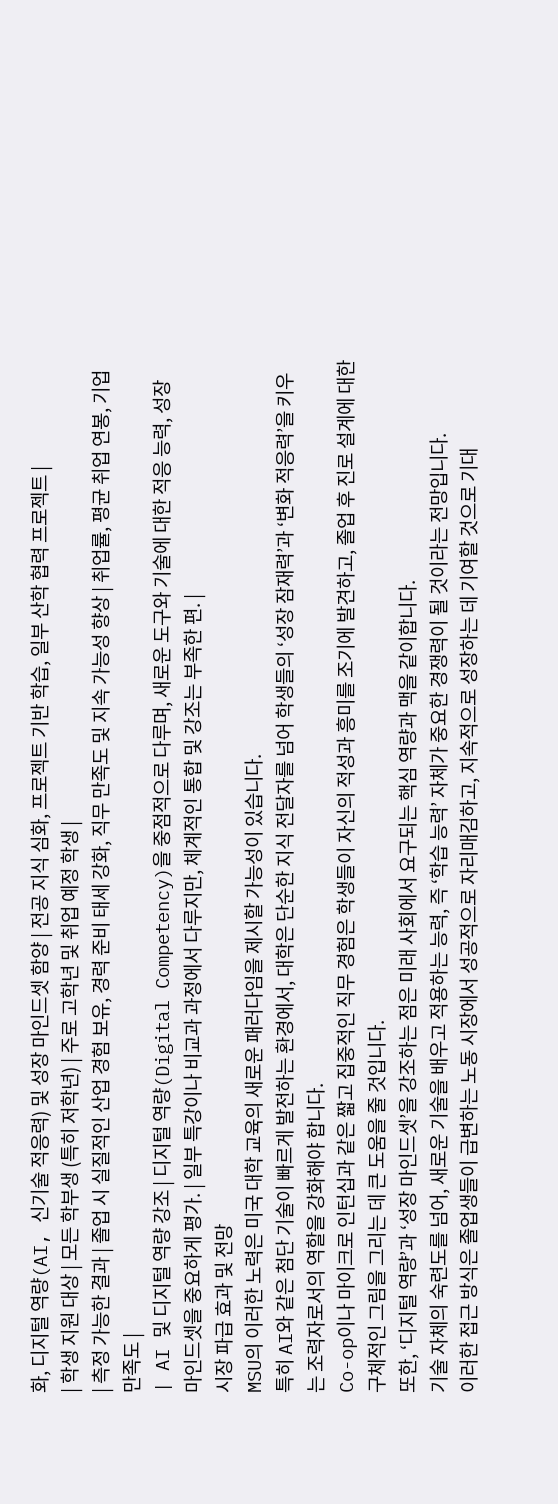화, 디지털 역량(AI, 신기술 적응력) 및 성장 마인드셋 함양 | 전공 지식 심화, 프로젝트 기반 학습, 일부 산학 협력 프로젝트 |
| 학생 지원 대상 | 모든 학부생 (특히 저학년) | 주로 고학년 및 취업 예정 학생 |
| 측정 가능한 결과 | 졸업 시 실질적인 산업 경험 보유, 경력 준비 태세 강화, 직무 만족도 및 지속 가능성 향상 | 취업률, 평균 취업 연봉, 기업 만족도 |
| AI 및 디지털 역량 강조 | 디지털 역량(Digital Competency)을 중점적으로 다루며, 새로운 도구와 기술에 대한 적응 능력, 성장 마인드셋을 중요하게 평가. | 일부 특강이나 비교과 과정에서 다루지만, 체계적인 통합 및 강조는 부족한 편. |
시장 파급 효과 및 전망
MSU의 이러한 노력은 미국 대학 교육의 새로운 패러다임을 제시할 가능성이 있습니다.
특히 AI와 같은 첨단 기술이 빠르게 발전하는 환경에서, 대학은 단순한 지식 전달자를 넘어 학생들의 ‘성장 잠재력’과 ‘변화 적응력’을 키우는 조력자로서의 역할을 강화해야 합니다.
Co-op이나 마이크로 인턴십과 같은 짧고 집중적인 직무 경험은 학생들이 자신의 적성과 흥미를 조기에 발견하고, 졸업 후 진로 설계에 대한 구체적인 그림을 그리는 데 큰 도움을 줄 것입니다.
또한, ‘디지털 역량’과 ‘성장 마인드셋’을 강조하는 점은 미래 사회에서 요구되는 핵심 역량과 맥을 같이합니다.
기술 자체의 숙련도를 넘어, 새로운 기술을 배우고 적용하는 능력, 즉 ‘학습 능력’ 자체가 중요한 경쟁력이 될 것이라는 전망입니다.
이러한 접근 방식은 졸업생들이 급변하는 노동 시장에서 성공적으로 자리매김하고, 지속적으로 성장하는 데 기여할 것으로 기대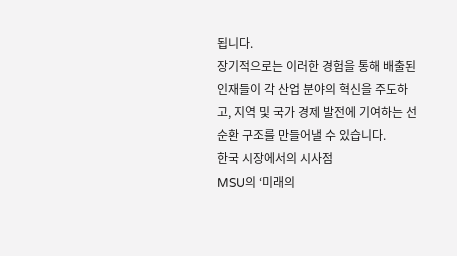됩니다.
장기적으로는 이러한 경험을 통해 배출된 인재들이 각 산업 분야의 혁신을 주도하고, 지역 및 국가 경제 발전에 기여하는 선순환 구조를 만들어낼 수 있습니다.
한국 시장에서의 시사점
MSU의 ‘미래의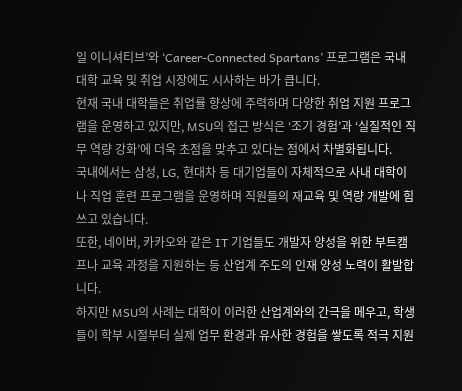일 이니셔티브’와 ‘Career-Connected Spartans’ 프로그램은 국내 대학 교육 및 취업 시장에도 시사하는 바가 큽니다.
현재 국내 대학들은 취업률 향상에 주력하며 다양한 취업 지원 프로그램을 운영하고 있지만, MSU의 접근 방식은 ‘조기 경험’과 ‘실질적인 직무 역량 강화’에 더욱 초점을 맞추고 있다는 점에서 차별화됩니다.
국내에서는 삼성, LG, 현대차 등 대기업들이 자체적으로 사내 대학이나 직업 훈련 프로그램을 운영하며 직원들의 재교육 및 역량 개발에 힘쓰고 있습니다.
또한, 네이버, 카카오와 같은 IT 기업들도 개발자 양성을 위한 부트캠프나 교육 과정을 지원하는 등 산업계 주도의 인재 양성 노력이 활발합니다.
하지만 MSU의 사례는 대학이 이러한 산업계와의 간극을 메우고, 학생들이 학부 시절부터 실제 업무 환경과 유사한 경험을 쌓도록 적극 지원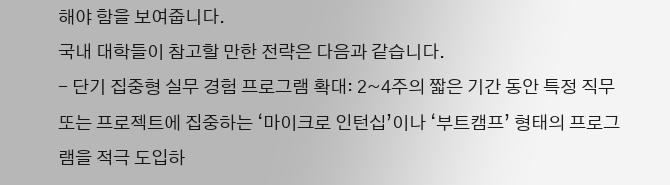해야 함을 보여줍니다.
국내 대학들이 참고할 만한 전략은 다음과 같습니다.
- 단기 집중형 실무 경험 프로그램 확대: 2~4주의 짧은 기간 동안 특정 직무 또는 프로젝트에 집중하는 ‘마이크로 인턴십’이나 ‘부트캠프’ 형태의 프로그램을 적극 도입하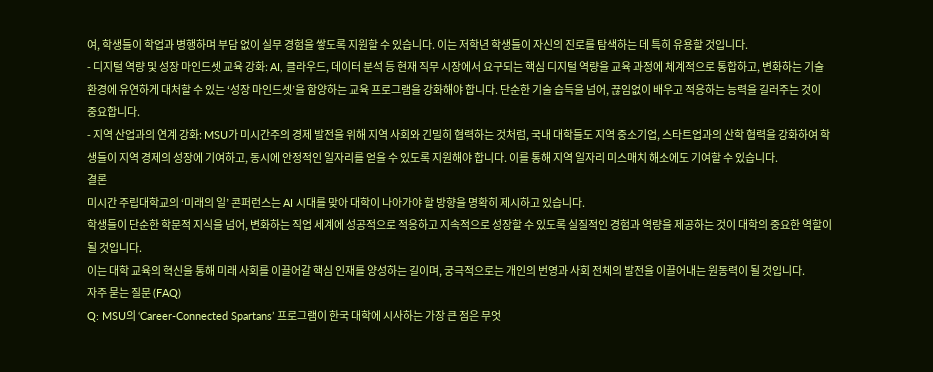여, 학생들이 학업과 병행하며 부담 없이 실무 경험을 쌓도록 지원할 수 있습니다. 이는 저학년 학생들이 자신의 진로를 탐색하는 데 특히 유용할 것입니다.
- 디지털 역량 및 성장 마인드셋 교육 강화: AI, 클라우드, 데이터 분석 등 현재 직무 시장에서 요구되는 핵심 디지털 역량을 교육 과정에 체계적으로 통합하고, 변화하는 기술 환경에 유연하게 대처할 수 있는 ‘성장 마인드셋’을 함양하는 교육 프로그램을 강화해야 합니다. 단순한 기술 습득을 넘어, 끊임없이 배우고 적응하는 능력을 길러주는 것이 중요합니다.
- 지역 산업과의 연계 강화: MSU가 미시간주의 경제 발전을 위해 지역 사회와 긴밀히 협력하는 것처럼, 국내 대학들도 지역 중소기업, 스타트업과의 산학 협력을 강화하여 학생들이 지역 경제의 성장에 기여하고, 동시에 안정적인 일자리를 얻을 수 있도록 지원해야 합니다. 이를 통해 지역 일자리 미스매치 해소에도 기여할 수 있습니다.
결론
미시간 주립대학교의 ‘미래의 일’ 콘퍼런스는 AI 시대를 맞아 대학이 나아가야 할 방향을 명확히 제시하고 있습니다.
학생들이 단순한 학문적 지식을 넘어, 변화하는 직업 세계에 성공적으로 적응하고 지속적으로 성장할 수 있도록 실질적인 경험과 역량을 제공하는 것이 대학의 중요한 역할이 될 것입니다.
이는 대학 교육의 혁신을 통해 미래 사회를 이끌어갈 핵심 인재를 양성하는 길이며, 궁극적으로는 개인의 번영과 사회 전체의 발전을 이끌어내는 원동력이 될 것입니다.
자주 묻는 질문 (FAQ)
Q: MSU의 ‘Career-Connected Spartans’ 프로그램이 한국 대학에 시사하는 가장 큰 점은 무엇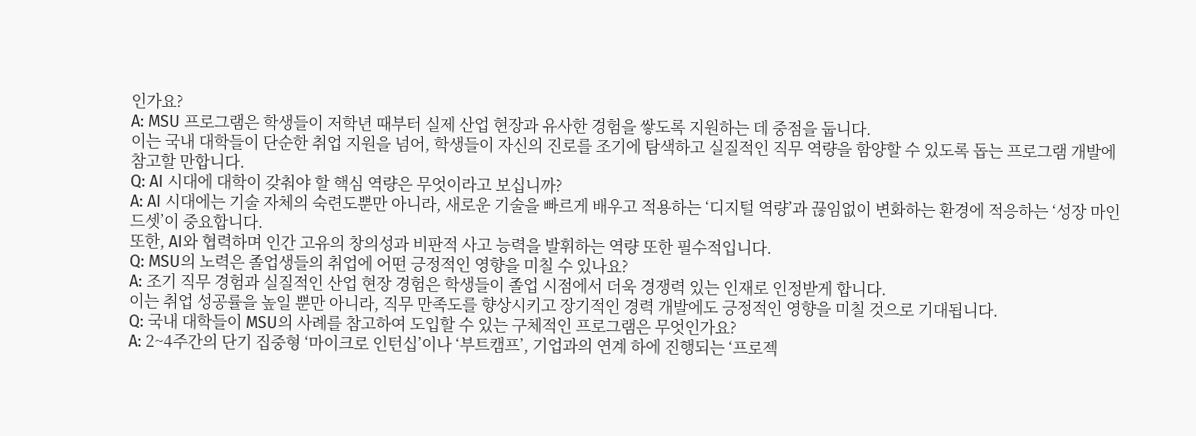인가요?
A: MSU 프로그램은 학생들이 저학년 때부터 실제 산업 현장과 유사한 경험을 쌓도록 지원하는 데 중점을 둡니다.
이는 국내 대학들이 단순한 취업 지원을 넘어, 학생들이 자신의 진로를 조기에 탐색하고 실질적인 직무 역량을 함양할 수 있도록 돕는 프로그램 개발에 참고할 만합니다.
Q: AI 시대에 대학이 갖춰야 할 핵심 역량은 무엇이라고 보십니까?
A: AI 시대에는 기술 자체의 숙련도뿐만 아니라, 새로운 기술을 빠르게 배우고 적용하는 ‘디지털 역량’과 끊임없이 변화하는 환경에 적응하는 ‘성장 마인드셋’이 중요합니다.
또한, AI와 협력하며 인간 고유의 창의성과 비판적 사고 능력을 발휘하는 역량 또한 필수적입니다.
Q: MSU의 노력은 졸업생들의 취업에 어떤 긍정적인 영향을 미칠 수 있나요?
A: 조기 직무 경험과 실질적인 산업 현장 경험은 학생들이 졸업 시점에서 더욱 경쟁력 있는 인재로 인정받게 합니다.
이는 취업 성공률을 높일 뿐만 아니라, 직무 만족도를 향상시키고 장기적인 경력 개발에도 긍정적인 영향을 미칠 것으로 기대됩니다.
Q: 국내 대학들이 MSU의 사례를 참고하여 도입할 수 있는 구체적인 프로그램은 무엇인가요?
A: 2~4주간의 단기 집중형 ‘마이크로 인턴십’이나 ‘부트캠프’, 기업과의 연계 하에 진행되는 ‘프로젝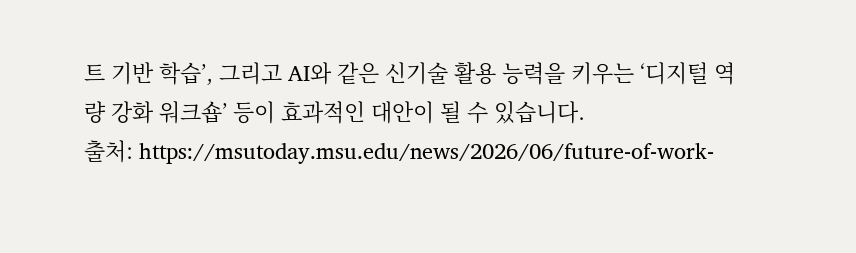트 기반 학습’, 그리고 AI와 같은 신기술 활용 능력을 키우는 ‘디지털 역량 강화 워크숍’ 등이 효과적인 대안이 될 수 있습니다.
출처: https://msutoday.msu.edu/news/2026/06/future-of-work-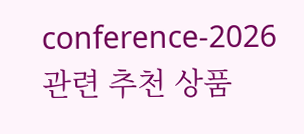conference-2026
관련 추천 상품